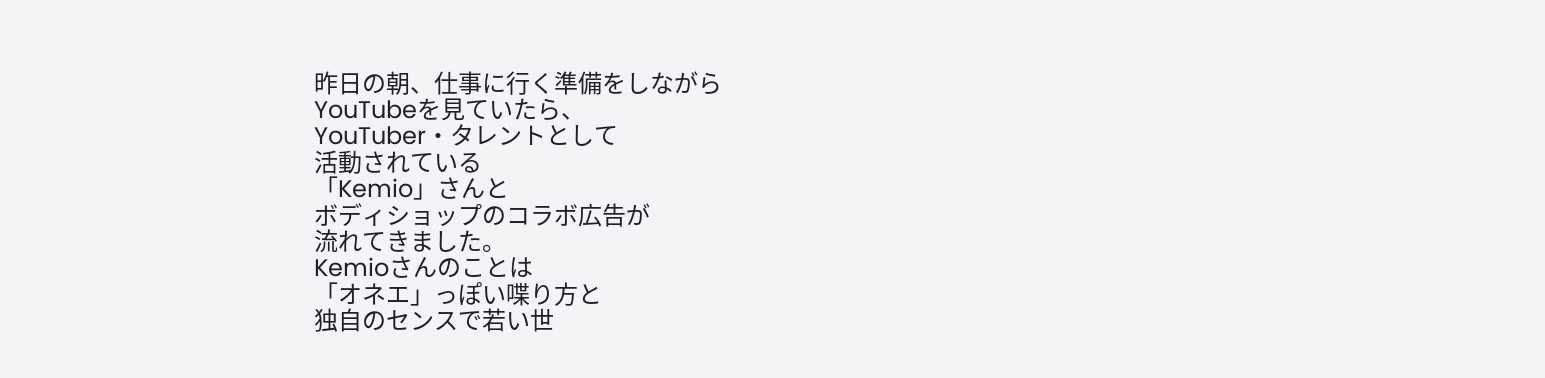昨日の朝、仕事に行く準備をしながら
YouTubeを見ていたら、
YouTuber・タレントとして
活動されている
「Kemio」さんと
ボディショップのコラボ広告が
流れてきました。
Kemioさんのことは
「オネエ」っぽい喋り方と
独自のセンスで若い世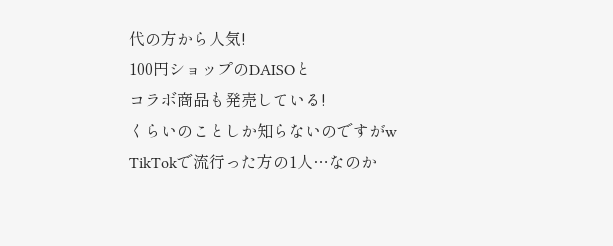代の方から人気!
100円ショップのDAISOと
コラボ商品も発売している!
くらいのことしか知らないのですがw
TikTokで流行った方の1人…なのか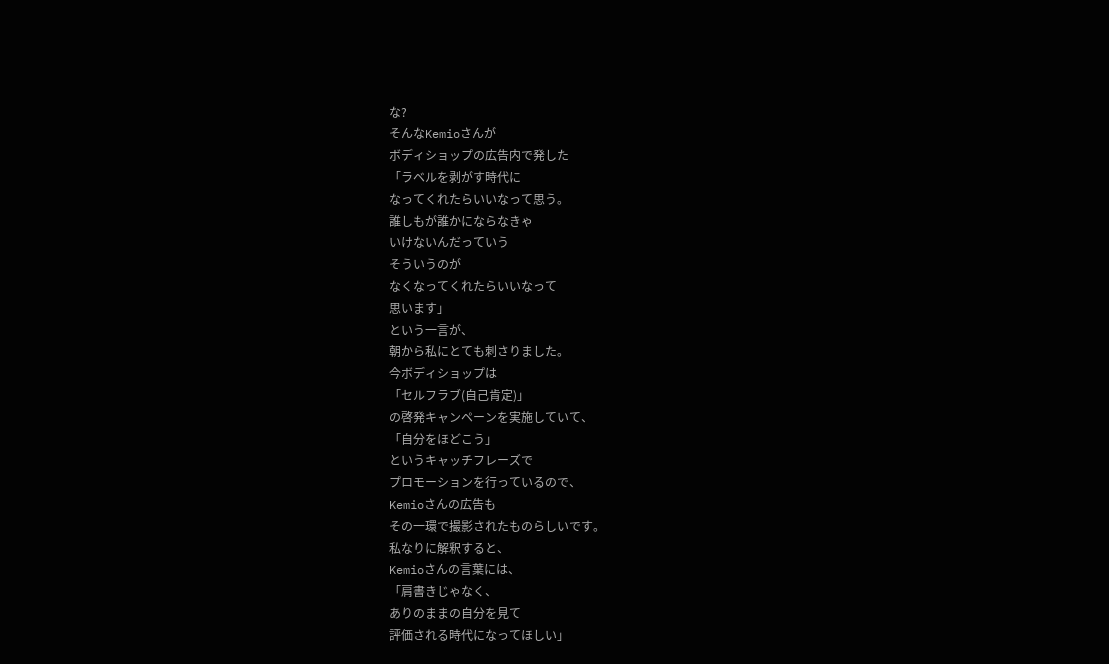な?
そんなKemioさんが
ボディショップの広告内で発した
「ラベルを剥がす時代に
なってくれたらいいなって思う。
誰しもが誰かにならなきゃ
いけないんだっていう
そういうのが
なくなってくれたらいいなって
思います」
という一言が、
朝から私にとても刺さりました。
今ボディショップは
「セルフラブ(自己肯定)」
の啓発キャンペーンを実施していて、
「自分をほどこう」
というキャッチフレーズで
プロモーションを行っているので、
Kemioさんの広告も
その一環で撮影されたものらしいです。
私なりに解釈すると、
Kemioさんの言葉には、
「肩書きじゃなく、
ありのままの自分を見て
評価される時代になってほしい」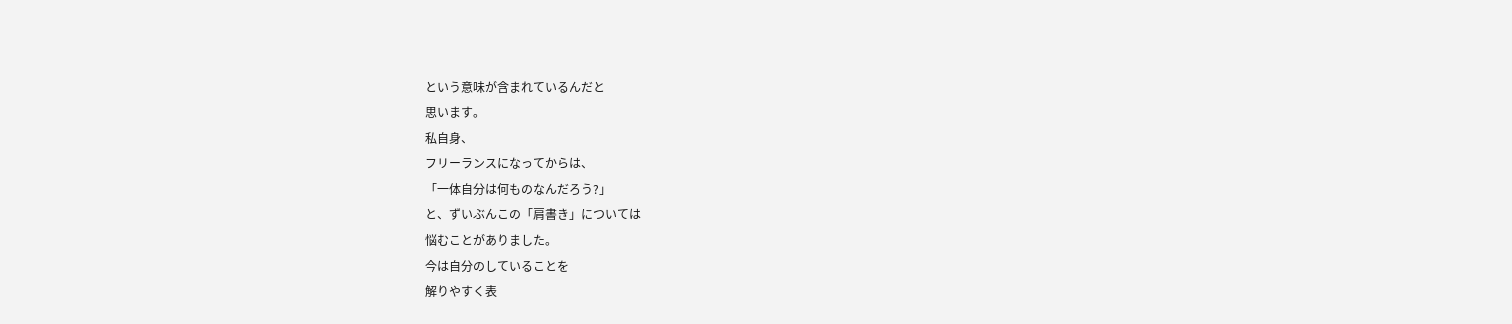という意味が含まれているんだと
思います。
私自身、
フリーランスになってからは、
「一体自分は何ものなんだろう?」
と、ずいぶんこの「肩書き」については
悩むことがありました。
今は自分のしていることを
解りやすく表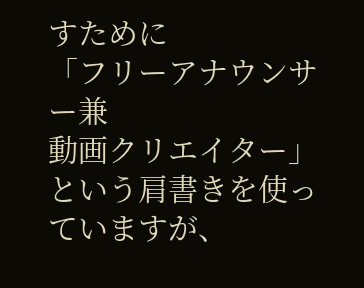すために
「フリーアナウンサー兼
動画クリエイター」
という肩書きを使っていますが、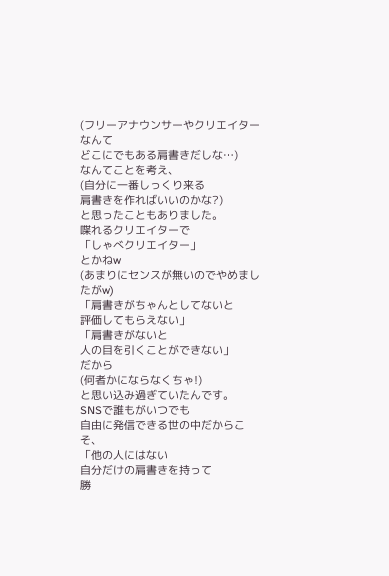(フリーアナウンサーやクリエイターなんて
どこにでもある肩書きだしな…)
なんてことを考え、
(自分に一番しっくり来る
肩書きを作ればいいのかな?)
と思ったこともありました。
喋れるクリエイターで
「しゃべクリエイター」
とかねw
(あまりにセンスが無いのでやめましたがw)
「肩書きがちゃんとしてないと
評価してもらえない」
「肩書きがないと
人の目を引くことができない」
だから
(何者かにならなくちゃ!)
と思い込み過ぎていたんです。
SNSで誰もがいつでも
自由に発信できる世の中だからこそ、
「他の人にはない
自分だけの肩書きを持って
勝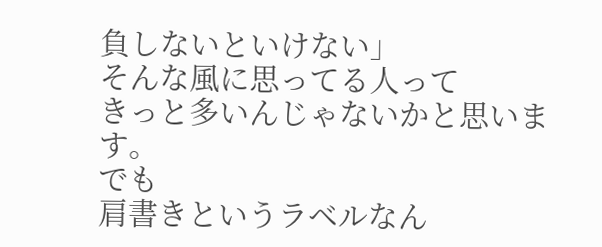負しないといけない」
そんな風に思ってる人って
きっと多いんじゃないかと思います。
でも
肩書きというラベルなん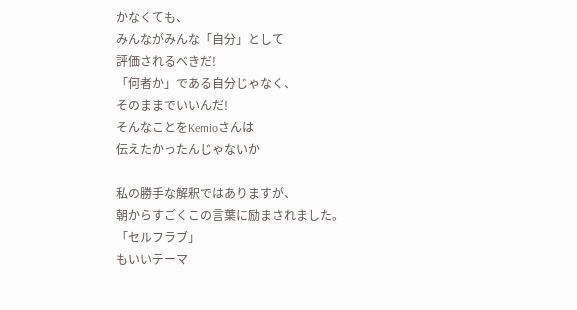かなくても、
みんながみんな「自分」として
評価されるべきだ!
「何者か」である自分じゃなく、
そのままでいいんだ!
そんなことをKemioさんは
伝えたかったんじゃないか

私の勝手な解釈ではありますが、
朝からすごくこの言葉に励まされました。
「セルフラブ」
もいいテーマ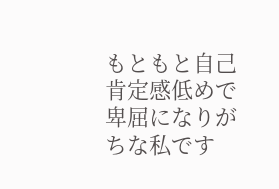もともと自己肯定感低めで
卑屈になりがちな私です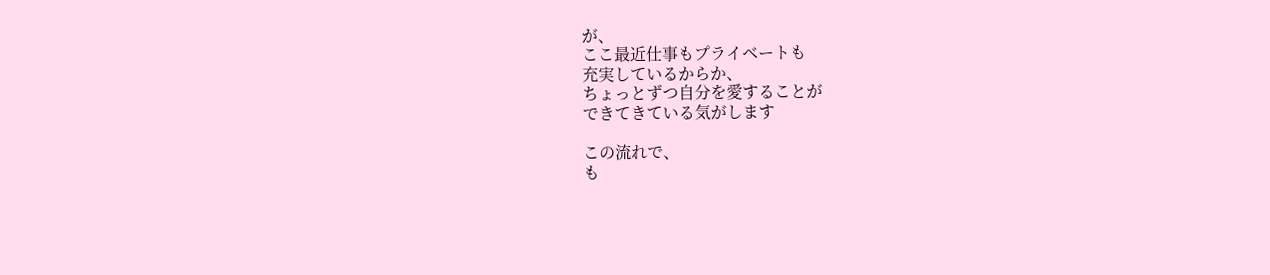が、
ここ最近仕事もプライベートも
充実しているからか、
ちょっとずつ自分を愛することが
できてきている気がします

この流れで、
も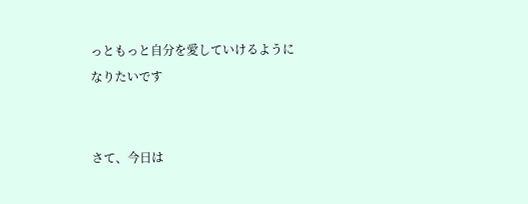っともっと自分を愛していけるように
なりたいです


さて、今日は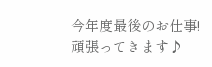今年度最後のお仕事!
頑張ってきます♪